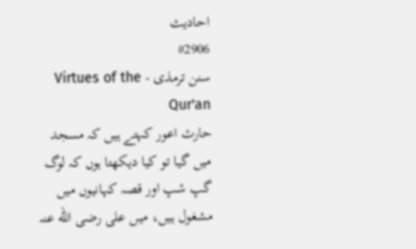احادیث
#2906
سنن ترمذی - Virtues of the Qur'an
حارث اعور کہتے ہیں کہ مسجد میں گیا تو کیا دیکھتا ہوں کہ لوگ گپ شپ اور قصہ کہانیوں میں مشغول ہیں، میں علی رضی الله عنہ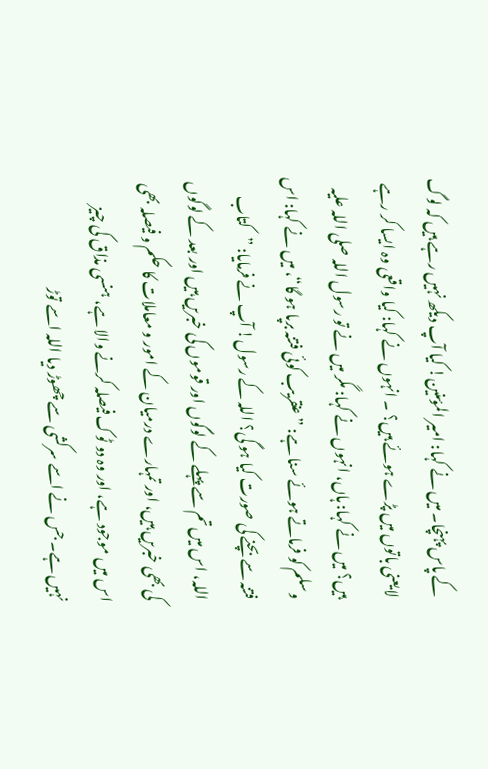کے پاس پہنچا۔ میں نے کہا: امیر المؤمنین! کیا آپ دیکھ نہیں رہے ہیں کہ لوگ لایعنی باتوں میں پڑے ہوئے ہیں؟ ۔ انہوں نے کہا: کیا واقعی وہ ایسا کر رہے ہیں؟ میں نے کہا: ہاں، انہوں نے کہا: مگر میں نے تو رسول اللہ صلی اللہ علیہ وسلم کو فرماتے ہوئے سنا ہے: ”عنقریب کوئی فتنہ برپا ہو گا“، میں نے کہا: اس فتنہ سے بچنے کی صورت کیا ہو گی؟ اللہ کے رسول! آپ نے فرمایا: ”کتاب اللہ، اس میں تم سے پہلے کے لوگوں اور قوموں کی خبریں ہیں اور بعد کے لوگوں کی بھی خبریں ہیں، اور تمہارے درمیان کے امور و معاملات کا حکم و فیصلہ بھی اس میں موجود ہے، اور وہ دو ٹوک فیصلہ کرنے والا ہے، ہنسی مذاق کی چیز نہیں ہے۔ جس نے اسے سرکشی سے چھوڑ دیا اللہ اسے توڑ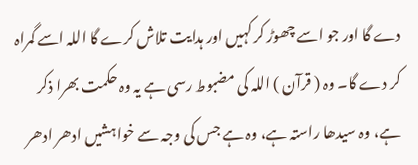دے گا اور جو اسے چھوڑ کر کہیں اور ہدایت تلاش کرے گا اللہ اسے گمراہ کر دے گا۔ وہ ( قرآن ) اللہ کی مضبوط رسی ہے یہ وہ حکمت بھرا ذکر ہے، وہ سیدھا راستہ ہے، وہ ہے جس کی وجہ سے خواہشیں ادھر ادھر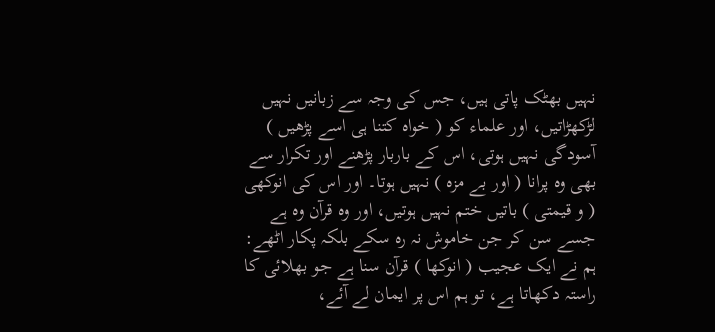نہیں بھٹک پاتی ہیں، جس کی وجہ سے زبانیں نہیں لڑکھڑاتیں، اور علماء کو ( خواہ کتنا ہی اسے پڑھیں ) آسودگی نہیں ہوتی، اس کے باربار پڑھنے اور تکرار سے بھی وہ پرانا ( اور بے مزہ ) نہیں ہوتا۔ اور اس کی انوکھی ( و قیمتی ) باتیں ختم نہیں ہوتیں، اور وہ قرآن وہ ہے جسے سن کر جن خاموش نہ رہ سکے بلکہ پکار اٹھے: ہم نے ایک عجیب ( انوکھا ) قرآن سنا ہے جو بھلائی کا راستہ دکھاتا ہے، تو ہم اس پر ایمان لے آئے،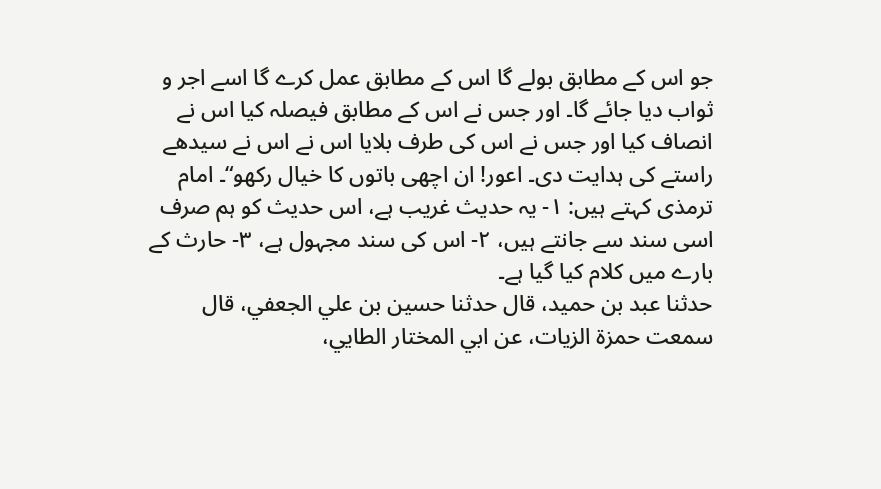جو اس کے مطابق بولے گا اس کے مطابق عمل کرے گا اسے اجر و ثواب دیا جائے گا۔ اور جس نے اس کے مطابق فیصلہ کیا اس نے انصاف کیا اور جس نے اس کی طرف بلایا اس نے اس نے سیدھے راستے کی ہدایت دی۔ اعور! ان اچھی باتوں کا خیال رکھو“۔ امام ترمذی کہتے ہیں: ۱- یہ حدیث غریب ہے، اس حدیث کو ہم صرف اسی سند سے جانتے ہیں، ۲- اس کی سند مجہول ہے، ۳- حارث کے بارے میں کلام کیا گیا ہے۔
حدثنا عبد بن حميد، قال حدثنا حسين بن علي الجعفي، قال سمعت حمزة الزيات، عن ابي المختار الطايي،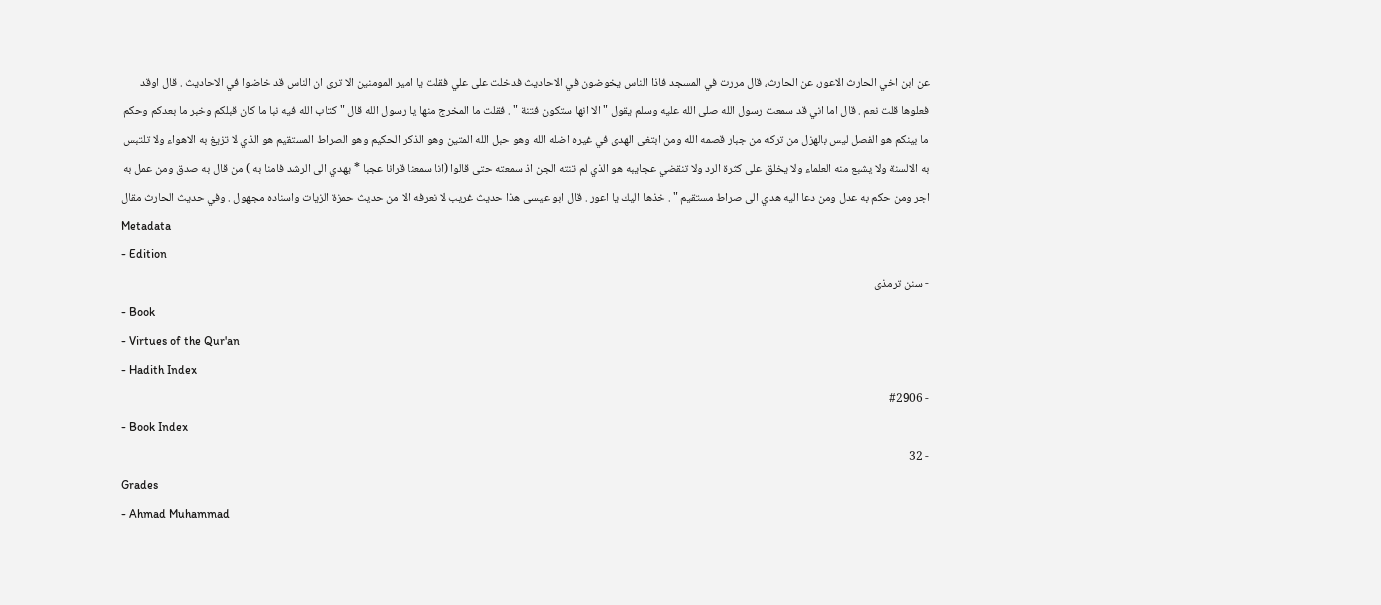عن ابن اخي الحارث الاعور، عن الحارث، قال مررت في المسجد فاذا الناس يخوضون في الاحاديث فدخلت على علي فقلت يا امير المومنين الا ترى ان الناس قد خاضوا في الاحاديث . قال اوقد فعلوها قلت نعم . قال اما اني قد سمعت رسول الله صلى الله عليه وسلم يقول " الا انها ستكون فتنة " . فقلت ما المخرج منها يا رسول الله قال " كتاب الله فيه نبا ما كان قبلكم وخبر ما بعدكم وحكم ما بينكم هو الفصل ليس بالهزل من تركه من جبار قصمه الله ومن ابتغى الهدى في غيره اضله الله وهو حبل الله المتين وهو الذكر الحكيم وهو الصراط المستقيم هو الذي لا تزيغ به الاهواء ولا تلتبس به الالسنة ولا يشبع منه العلماء ولا يخلق على كثرة الرد ولا تنقضي عجايبه هو الذي لم تنته الجن اذ سمعته حتى قالوا (انا سمعنا قرانا عجبا * يهدي الى الرشد فامنا به ) من قال به صدق ومن عمل به اجر ومن حكم به عدل ومن دعا اليه هدي الى صراط مستقيم " . خذها اليك يا اعور . قال ابو عيسى هذا حديث غريب لا نعرفه الا من حديث حمزة الزيات واسناده مجهول . وفي حديث الحارث مقال
Metadata
- Edition
- سنن ترمذی
- Book
- Virtues of the Qur'an
- Hadith Index
- #2906
- Book Index
- 32
Grades
- Ahmad Muhammad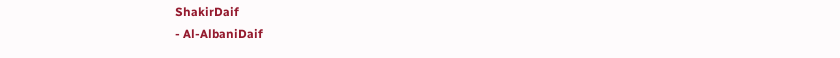ShakirDaif
- Al-AlbaniDaif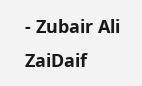- Zubair Ali ZaiDaif